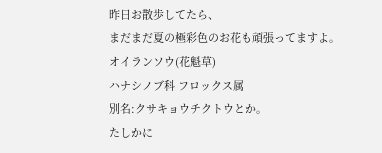昨日お散歩してたら、
まだまだ夏の極彩色のお花も頑張ってますよ。
オイランソウ(花魁草)
ハナシノブ科 フロックス属
別名:クサキョウチクトウとか。
たしかに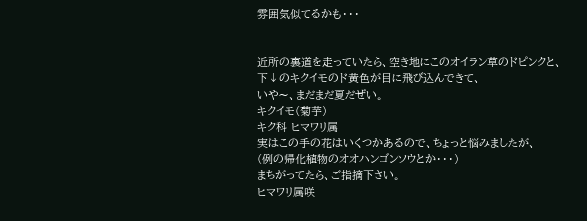雰囲気似てるかも・・・


近所の裏道を走っていたら、空き地にこのオイラン草のドピンクと、
下↓のキクイモのド黄色が目に飛び込んできて、
いや〜、まだまだ夏だぜい。
キクイモ(菊芋)
キク科 ヒマワリ属
実はこの手の花はいくつかあるので、ちょっと悩みましたが、
(例の帰化植物のオオハンゴンソウとか・・・)
まちがってたら、ご指摘下さい。
ヒマワリ属咲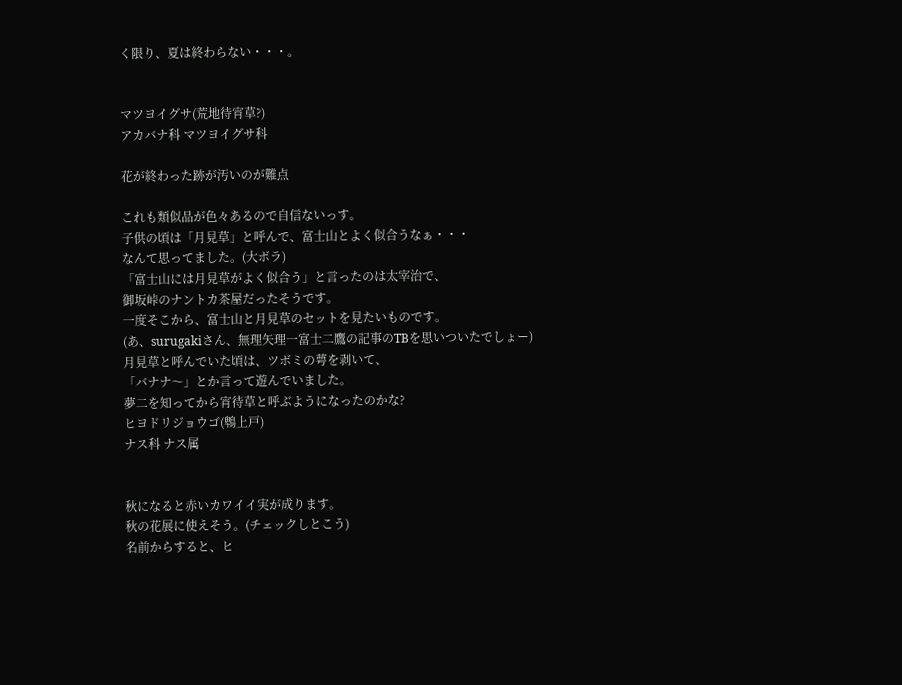く限り、夏は終わらない・・・。


マツヨイグサ(荒地待宵草?)
アカバナ科 マツヨイグサ科

花が終わった跡が汚いのが難点

これも類似品が色々あるので自信ないっす。
子供の頃は「月見草」と呼んで、富士山とよく似合うなぁ・・・
なんて思ってました。(大ボラ)
「富士山には月見草がよく似合う」と言ったのは太宰治で、
御坂峠のナントカ茶屋だったそうです。
一度そこから、富士山と月見草のセットを見たいものです。
(あ、surugakiさん、無理矢理一富士二鷹の記事のTBを思いついたでしょー)
月見草と呼んでいた頃は、ツボミの萼を剥いて、
「バナナ〜」とか言って遊んでいました。
夢二を知ってから宵待草と呼ぶようになったのかな?
ヒヨドリジョウゴ(鵯上戸)
ナス科 ナス属


秋になると赤いカワイイ実が成ります。
秋の花展に使えそう。(チェックしとこう)
名前からすると、ヒ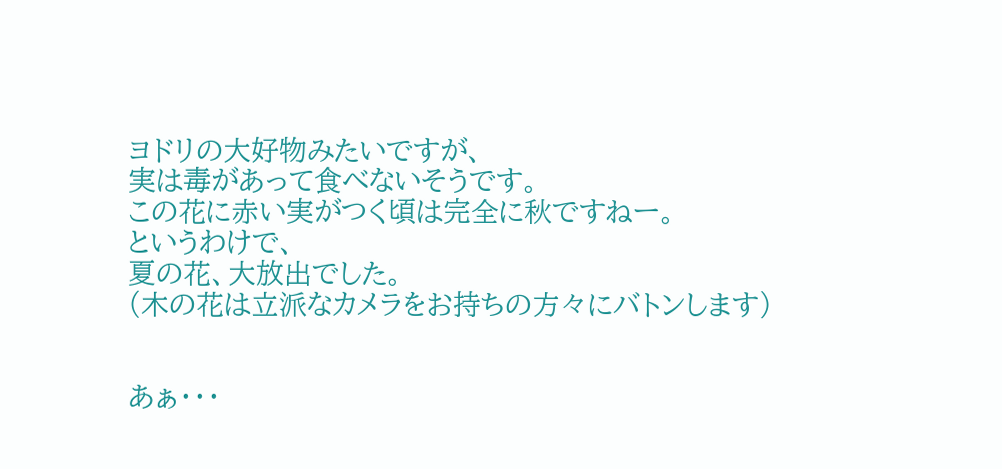ヨドリの大好物みたいですが、
実は毒があって食べないそうです。
この花に赤い実がつく頃は完全に秋ですねー。
というわけで、
夏の花、大放出でした。
(木の花は立派なカメラをお持ちの方々にバトンします)


あぁ・・・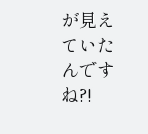が見えていたんですね?!